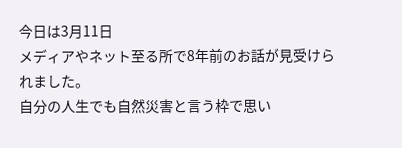今日は3月11日
メディアやネット至る所で8年前のお話が見受けられました。
自分の人生でも自然災害と言う枠で思い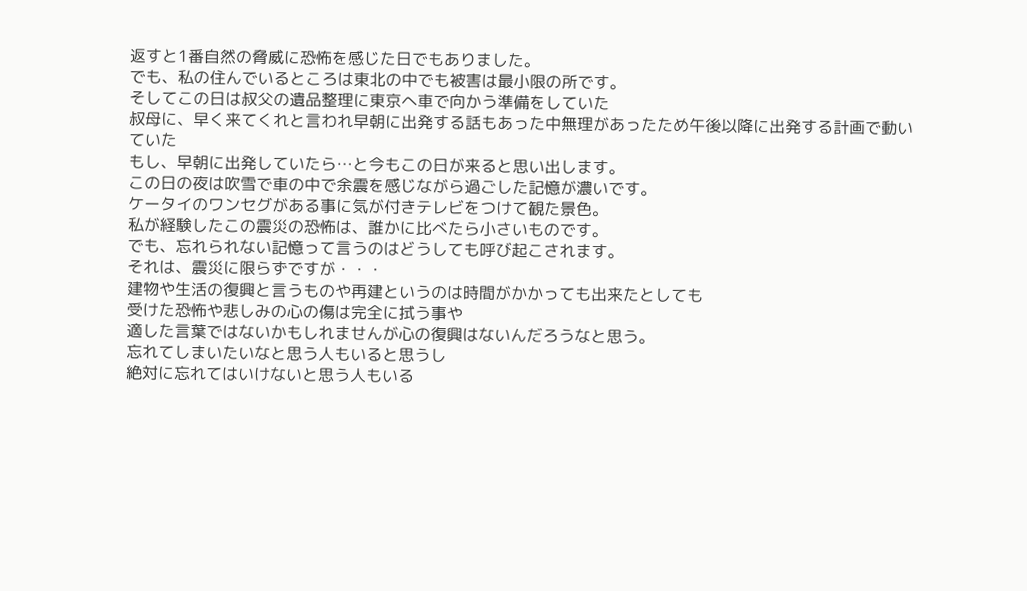返すと1番自然の脅威に恐怖を感じた日でもありました。
でも、私の住んでいるところは東北の中でも被害は最小限の所です。
そしてこの日は叔父の遺品整理に東京へ車で向かう準備をしていた
叔母に、早く来てくれと言われ早朝に出発する話もあった中無理があったため午後以降に出発する計画で動いていた
もし、早朝に出発していたら…と今もこの日が来ると思い出します。
この日の夜は吹雪で車の中で余震を感じながら過ごした記憶が濃いです。
ケータイのワンセグがある事に気が付きテレビをつけて観た景色。
私が経験したこの震災の恐怖は、誰かに比べたら小さいものです。
でも、忘れられない記憶って言うのはどうしても呼び起こされます。
それは、震災に限らずですが・・・
建物や生活の復興と言うものや再建というのは時間がかかっても出来たとしても
受けた恐怖や悲しみの心の傷は完全に拭う事や
適した言葉ではないかもしれませんが心の復興はないんだろうなと思う。
忘れてしまいたいなと思う人もいると思うし
絶対に忘れてはいけないと思う人もいる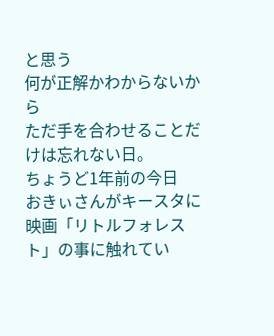と思う
何が正解かわからないから
ただ手を合わせることだけは忘れない日。
ちょうど1年前の今日
おきぃさんがキースタに映画「リトルフォレスト」の事に触れてい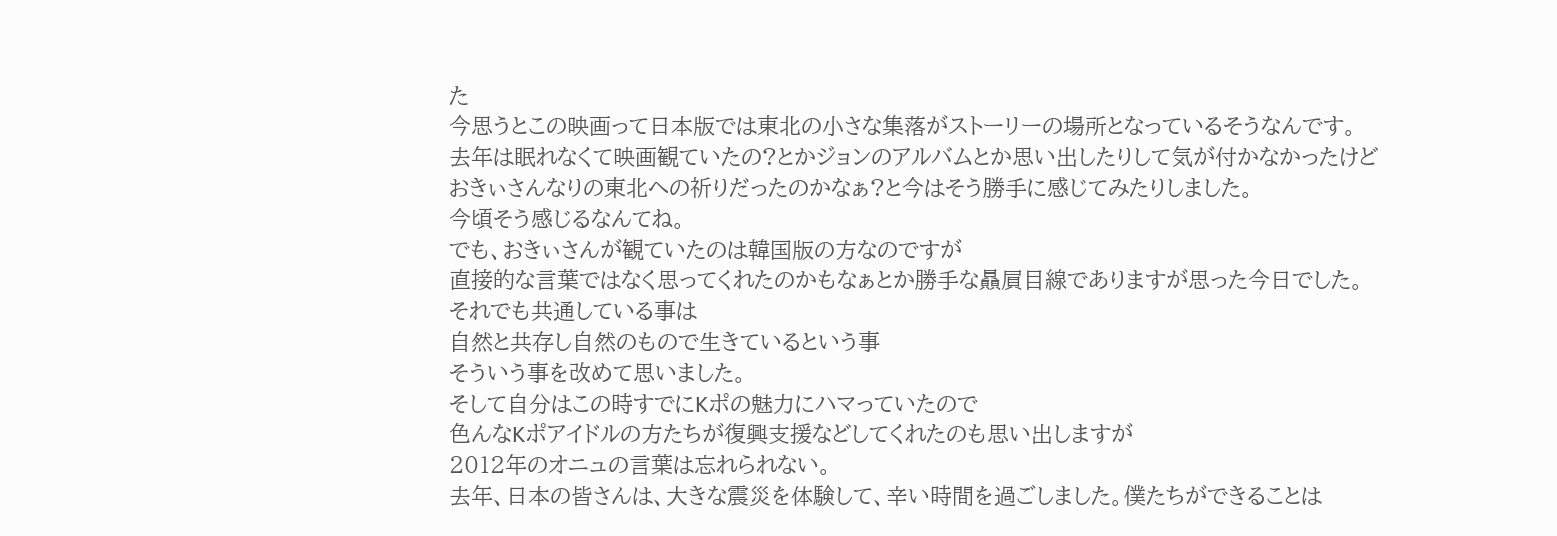た
今思うとこの映画って日本版では東北の小さな集落がストーリーの場所となっているそうなんです。
去年は眠れなくて映画観ていたの?とかジョンのアルバムとか思い出したりして気が付かなかったけど
おきぃさんなりの東北への祈りだったのかなぁ?と今はそう勝手に感じてみたりしました。
今頃そう感じるなんてね。
でも、おきぃさんが観ていたのは韓国版の方なのですが
直接的な言葉ではなく思ってくれたのかもなぁとか勝手な贔屓目線でありますが思った今日でした。
それでも共通している事は
自然と共存し自然のもので生きているという事
そういう事を改めて思いました。
そして自分はこの時すでにKポの魅力にハマっていたので
色んなKポアイドルの方たちが復興支援などしてくれたのも思い出しますが
2012年のオニュの言葉は忘れられない。
去年、日本の皆さんは、大きな震災を体験して、辛い時間を過ごしました。僕たちができることは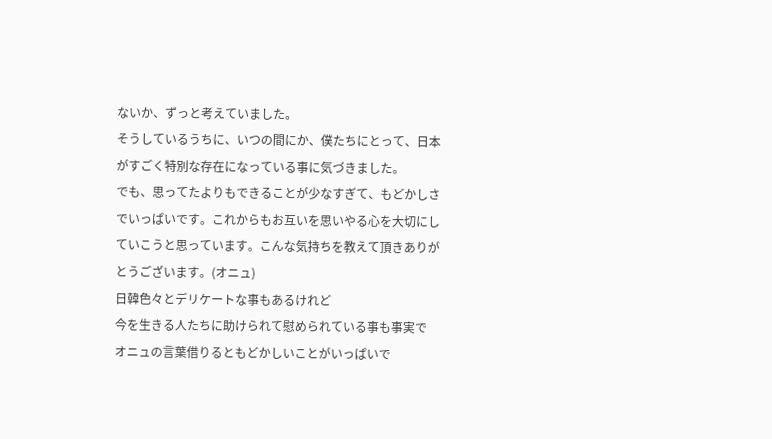ないか、ずっと考えていました。
そうしているうちに、いつの間にか、僕たちにとって、日本がすごく特別な存在になっている事に気づきました。
でも、思ってたよりもできることが少なすぎて、もどかしさでいっぱいです。これからもお互いを思いやる心を大切にしていこうと思っています。こんな気持ちを教えて頂きありがとうございます。(オニュ)
日韓色々とデリケートな事もあるけれど
今を生きる人たちに助けられて慰められている事も事実で
オニュの言葉借りるともどかしいことがいっぱいで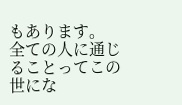もあります。
全ての人に通じることってこの世にな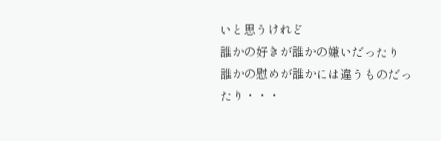いと思うけれど
誰かの好きが誰かの嫌いだったり
誰かの慰めが誰かには違うものだったり・・・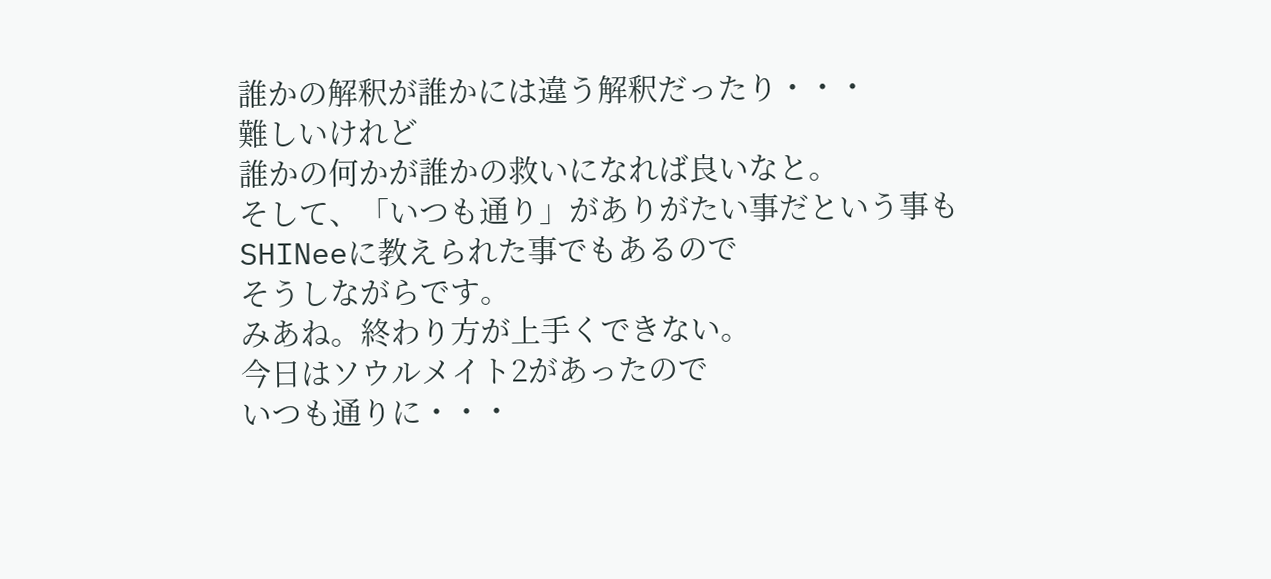誰かの解釈が誰かには違う解釈だったり・・・
難しいけれど
誰かの何かが誰かの救いになれば良いなと。
そして、「いつも通り」がありがたい事だという事もSHINeeに教えられた事でもあるので
そうしながらです。
みあね。終わり方が上手くできない。
今日はソウルメイト2があったので
いつも通りに・・・